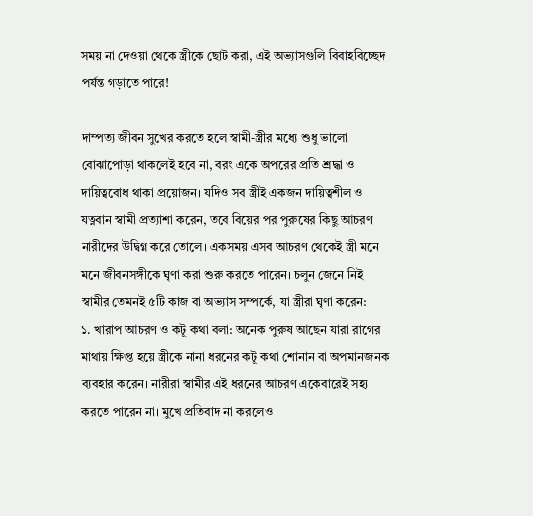সময় না দেওয়া থেকে স্ত্রীকে ছোট করা, এই অভ্যাসগুলি বিবাহবিচ্ছেদ পর্যন্ত গড়াতে পারে!

দাম্পত্য জীবন সুখের করতে হলে স্বামী-স্ত্রীর মধ্যে শুধু ভালো বোঝাপোড়া থাকলেই হবে না, বরং একে অপরের প্রতি শ্রদ্ধা ও দায়িত্ববোধ থাকা প্রয়োজন। যদিও সব স্ত্রীই একজন দায়িত্বশীল ও যত্নবান স্বামী প্রত্যাশা করেন, তবে বিয়ের পর পুরুষের কিছু আচরণ নারীদের উদ্বিগ্ন করে তোলে। একসময় এসব আচরণ থেকেই স্ত্রী মনে মনে জীবনসঙ্গীকে ঘৃণা করা শুরু করতে পারেন। চলুন জেনে নিই স্বামীর তেমনই ৫টি কাজ বা অভ্যাস সম্পর্কে, যা স্ত্রীরা ঘৃণা করেন:
১. খারাপ আচরণ ও কটূ কথা বলা: অনেক পুরুষ আছেন যারা রাগের মাথায় ক্ষিপ্ত হয়ে স্ত্রীকে নানা ধরনের কটূ কথা শোনান বা অপমানজনক ব্যবহার করেন। নারীরা স্বামীর এই ধরনের আচরণ একেবারেই সহ্য করতে পারেন না। মুখে প্রতিবাদ না করলেও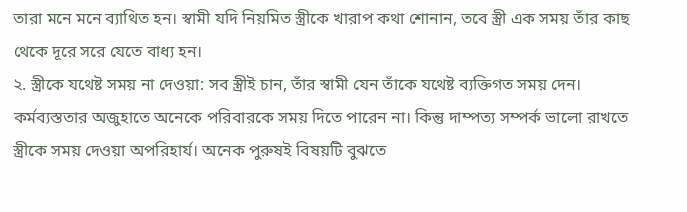তারা মনে মনে ব্যাথিত হন। স্বামী যদি নিয়মিত স্ত্রীকে খারাপ কথা শোনান, তবে স্ত্রী এক সময় তাঁর কাছ থেকে দূরে সরে যেতে বাধ্য হন।
২. স্ত্রীকে যথেষ্ট সময় না দেওয়া: সব স্ত্রীই চান, তাঁর স্বামী যেন তাঁকে যথেষ্ট ব্যক্তিগত সময় দেন। কর্মব্যস্ততার অজুহাতে অনেকে পরিবারকে সময় দিতে পারেন না। কিন্তু দাম্পত্য সম্পর্ক ভালো রাখতে স্ত্রীকে সময় দেওয়া অপরিহার্য। অনেক পুরুষই বিষয়টি বুঝতে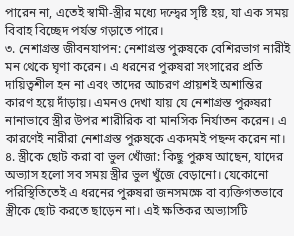পারেন না, এতেই স্বামী-স্ত্রীর মধ্যে দন্দ্বের সৃষ্টি হয়, যা এক সময় বিবাহ বিচ্ছেদ পর্যন্ত গড়াতে পারে।
৩. নেশাগ্রস্ত জীবনযাপন: নেশাগ্রস্ত পুরুষকে বেশিরভাগ নারীই মন থেকে ঘৃণা করেন। এ ধরনের পুরুষরা সংসারের প্রতি দায়িত্বশীল হন না এবং তাদের আচরণ প্রায়শই অশান্তির কারণ হয়ে দাঁড়ায়। এমনও দেখা যায় যে নেশাগ্রস্ত পুরুষরা নানাভাবে স্ত্রীর উপর শারীরিক বা মানসিক নির্যাতন করেন। এ কারণেই নারীরা নেশাগ্রস্ত পুরুষকে একদমই পছন্দ করেন না।
৪. স্ত্রীকে ছোট করা বা ভুল খোঁজা: কিছু পুরুষ আছেন, যাদের অভ্যাস হলো সব সময় স্ত্রীর ভুল খুঁজে বেড়ানো। যেকোনো পরিস্থিতিতেই এ ধরনের পুরুষরা জনসমক্ষে বা ব্যক্তিগতভাবে স্ত্রীকে ছোট করতে ছাড়েন না। এই ক্ষতিকর অভ্যাসটি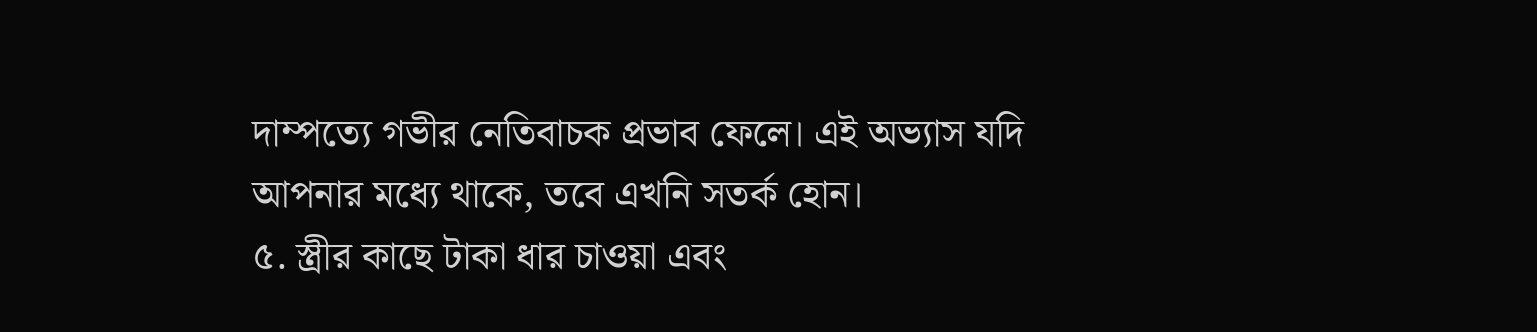দাম্পত্যে গভীর নেতিবাচক প্রভাব ফেলে। এই অভ্যাস যদি আপনার মধ্যে থাকে, তবে এখনি সতর্ক হোন।
৫. স্ত্রীর কাছে টাকা ধার চাওয়া এবং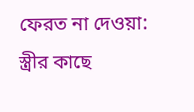ফেরত না দেওয়া: স্ত্রীর কাছে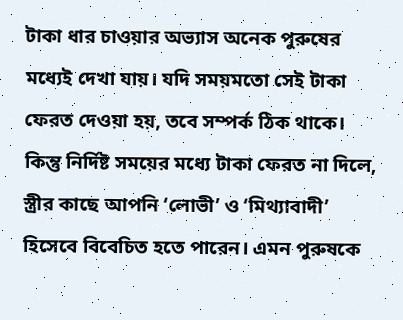টাকা ধার চাওয়ার অভ্যাস অনেক পুরুষের মধ্যেই দেখা যায়। যদি সময়মতো সেই টাকা ফেরত দেওয়া হয়, তবে সম্পর্ক ঠিক থাকে। কিন্তু নির্দিষ্ট সময়ের মধ্যে টাকা ফেরত না দিলে, স্ত্রীর কাছে আপনি ‘লোভী’ ও ‘মিথ্যাবাদী’ হিসেবে বিবেচিত হতে পারেন। এমন পুরুষকে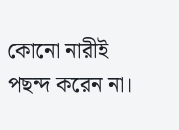কোনো নারীই পছন্দ করেন না।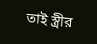তাই স্ত্রীর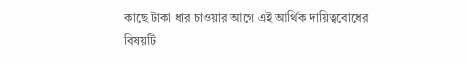কাছে টাকা ধার চাওয়ার আগে এই আর্থিক দায়িত্ববোধের বিষয়টি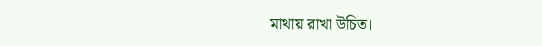মাথায় রাখা উচিত।